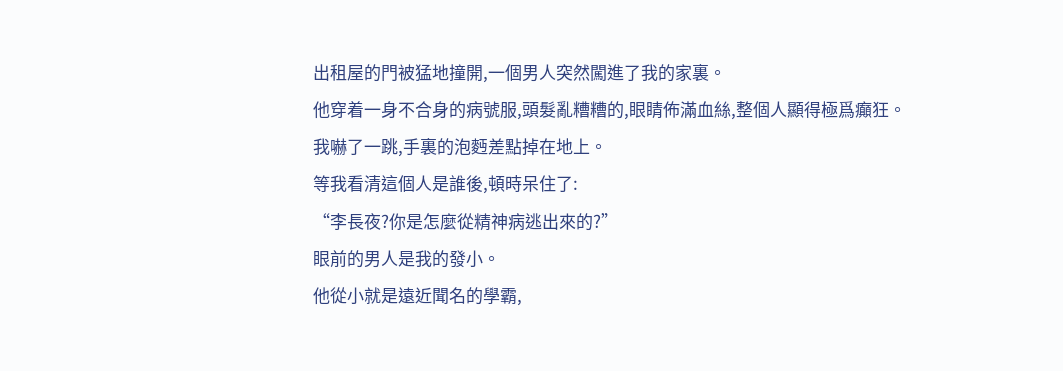出租屋的門被猛地撞開,一個男人突然闖進了我的家裏。
他穿着一身不合身的病號服,頭髮亂糟糟的,眼睛佈滿血絲,整個人顯得極爲癲狂。
我嚇了一跳,手裏的泡麪差點掉在地上。
等我看清這個人是誰後,頓時呆住了:
“李長夜?你是怎麼從精神病逃出來的?”
眼前的男人是我的發小。
他從小就是遠近聞名的學霸,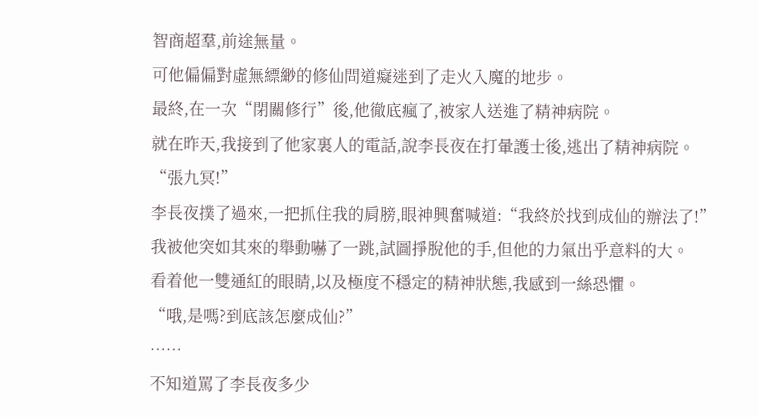智商超羣,前途無量。
可他偏偏對虛無縹緲的修仙問道癡迷到了走火入魔的地步。
最終,在一次“閉關修行”後,他徹底瘋了,被家人送進了精神病院。
就在昨天,我接到了他家裏人的電話,說李長夜在打暈護士後,逃出了精神病院。
“張九冥!”
李長夜撲了過來,一把抓住我的肩膀,眼神興奮喊道:“我終於找到成仙的辦法了!”
我被他突如其來的舉動嚇了一跳,試圖掙脫他的手,但他的力氣出乎意料的大。
看着他一雙通紅的眼睛,以及極度不穩定的精神狀態,我感到一絲恐懼。
“哦,是嗎?到底該怎麼成仙?”
……
不知道罵了李長夜多少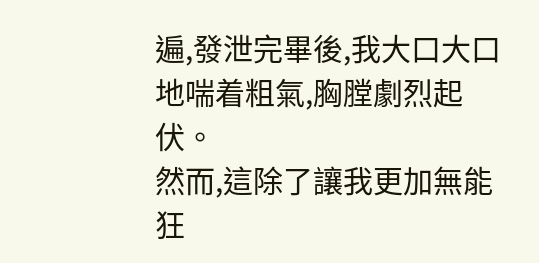遍,發泄完畢後,我大口大口地喘着粗氣,胸膛劇烈起伏。
然而,這除了讓我更加無能狂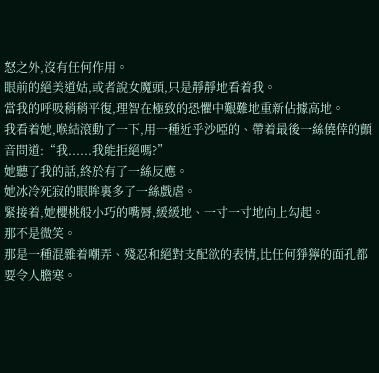怒之外,沒有任何作用。
眼前的絕美道姑,或者說女魔頭,只是靜靜地看着我。
當我的呼吸稍稍平復,理智在極致的恐懼中艱難地重新佔據高地。
我看着她,喉結滾動了一下,用一種近乎沙啞的、帶着最後一絲僥倖的顫音問道:“我......我能拒絕嗎?”
她聽了我的話,終於有了一絲反應。
她冰冷死寂的眼眸裏多了一絲戲虐。
緊接着,她櫻桃般小巧的嘴脣,緩緩地、一寸一寸地向上勾起。
那不是微笑。
那是一種混雜着嘲弄、殘忍和絕對支配欲的表情,比任何猙獰的面孔都要令人膽寒。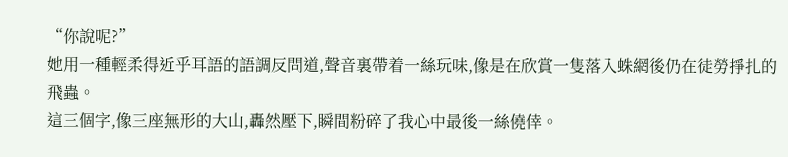“你說呢?”
她用一種輕柔得近乎耳語的語調反問道,聲音裏帶着一絲玩味,像是在欣賞一隻落入蛛網後仍在徒勞掙扎的飛蟲。
這三個字,像三座無形的大山,轟然壓下,瞬間粉碎了我心中最後一絲僥倖。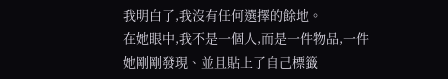我明白了,我沒有任何選擇的餘地。
在她眼中,我不是一個人,而是一件物品,一件她剛剛發現、並且貼上了自己標籤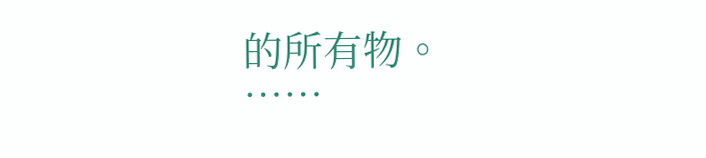的所有物。
……